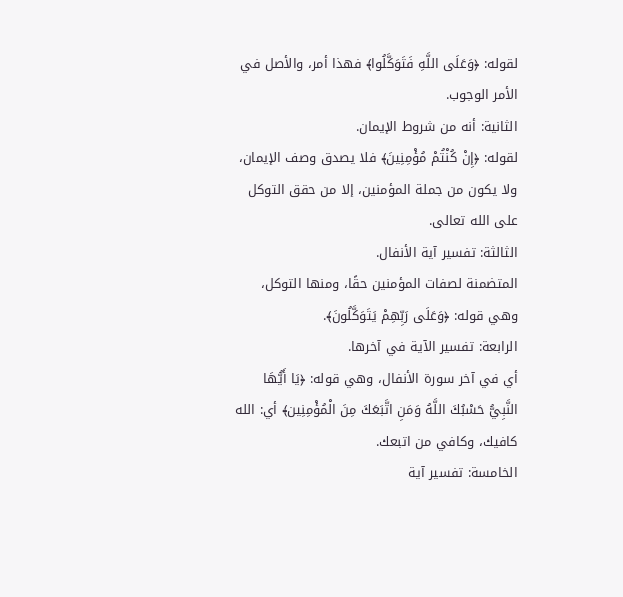لقوله: ﴿وَعَلَى اللَّهِ فَتَوَكَّلُوا﴾ فهذا أمر، والأصل في الأمر الوجوب.
الثانية: أنه من شروط الإيمان.
لقوله: ﴿إِنْ كُنْتُمْ مُؤْمِنِينَ﴾ فلا يصدق وصف الإيمان، ولا يكون من جملة المؤمنين، إلا من حقق التوكل على الله تعالى.
الثالثة: تفسير آية الأنفال.
المتضمنة لصفات المؤمنين حقًا، ومنها التوكل، وهي قوله: ﴿وَعَلَى رَبِّهِمْ يَتَوَكَّلُونَ﴾.
الرابعة: تفسير الآية في آخرها.
أي في آخر سورة الأنفال، وهي قوله: ﴿يَا أَيُّهَا النَّبِيُّ حَسْبُكَ اللَّهُ وَمَنِ اتَّبَعَكَ مِنَ الْمُؤْمِنِين﴾ أي: الله كافيك، وكافي من اتبعك.
الخامسة: تفسير آية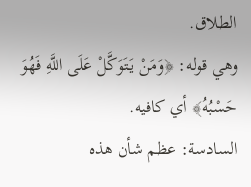الطلاق.
وهي قوله: ﴿وَمَنْ يَتَوَكَّلْ عَلَى اللَّهِ فَهُوَ حَسْبُهُ﴾ أي كافيه.
السادسة: عظم شأن هذه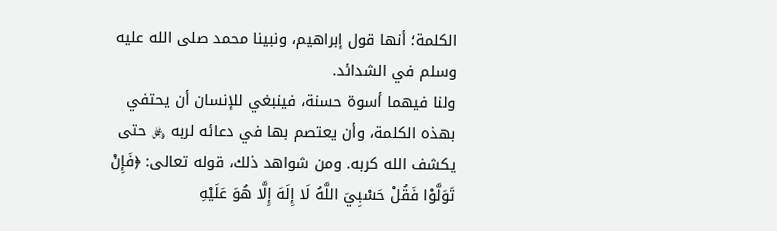الكلمة؛ أنها قول إبراهيم، ونبينا محمد صلى الله عليه وسلم في الشدائد.
ولنا فيهما أسوة حسنة، فينبغي للإنسان أن يحتفي بهذه الكلمة، وأن يعتصم بها في دعائه لربه ﷿ حتى يكشف الله كربه. ومن شواهد ذلك، قوله تعالى: ﴿فَإِنْ تَوَلَّوْا فَقُلْ حَسْبِيَ اللَّهُ لَا إِلَهَ إِلَّا هُوَ عَلَيْهِ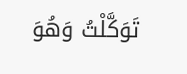تَوَكَّلْتُ وَهُوَ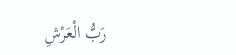رَبُّ الْعَرْشِ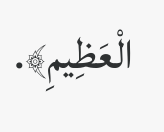الْعَظِيمِ﴾.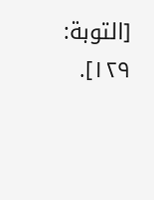[التوبة: ١٢٩].